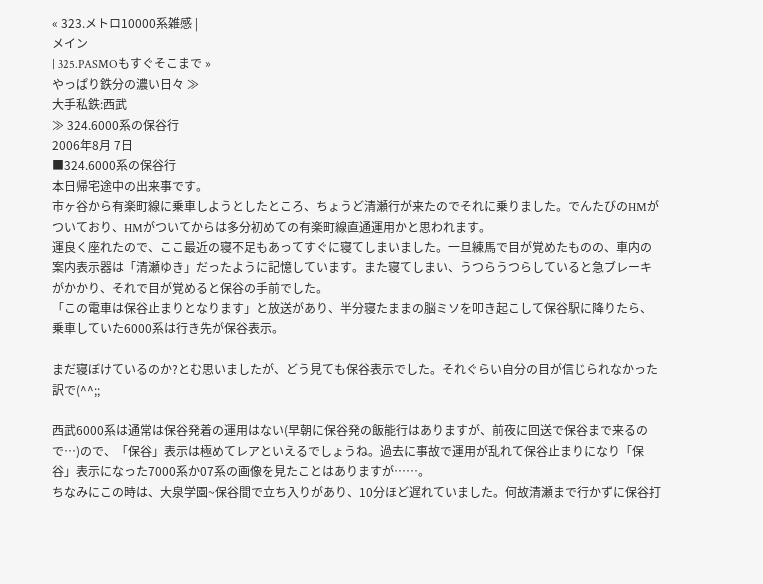« 323.メトロ10000系雑感 |
メイン
| 325.PASMOもすぐそこまで »
やっぱり鉄分の濃い日々 ≫
大手私鉄:西武
≫ 324.6000系の保谷行
2006年8月 7日
■324.6000系の保谷行
本日帰宅途中の出来事です。
市ヶ谷から有楽町線に乗車しようとしたところ、ちょうど清瀬行が来たのでそれに乗りました。でんたびのHMがついており、HMがついてからは多分初めての有楽町線直通運用かと思われます。
運良く座れたので、ここ最近の寝不足もあってすぐに寝てしまいました。一旦練馬で目が覚めたものの、車内の案内表示器は「清瀬ゆき」だったように記憶しています。また寝てしまい、うつらうつらしていると急ブレーキがかかり、それで目が覚めると保谷の手前でした。
「この電車は保谷止まりとなります」と放送があり、半分寝たままの脳ミソを叩き起こして保谷駅に降りたら、乗車していた6000系は行き先が保谷表示。

まだ寝ぼけているのか?とむ思いましたが、どう見ても保谷表示でした。それぐらい自分の目が信じられなかった訳で(^^;;

西武6000系は通常は保谷発着の運用はない(早朝に保谷発の飯能行はありますが、前夜に回送で保谷まで来るので…)ので、「保谷」表示は極めてレアといえるでしょうね。過去に事故で運用が乱れて保谷止まりになり「保谷」表示になった7000系か07系の画像を見たことはありますが……。
ちなみにこの時は、大泉学園~保谷間で立ち入りがあり、10分ほど遅れていました。何故清瀬まで行かずに保谷打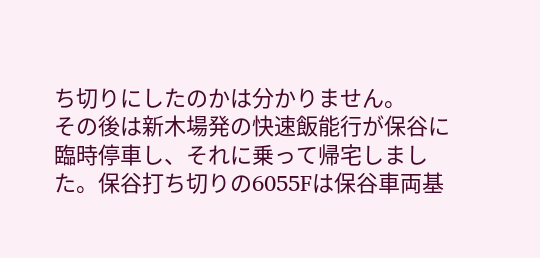ち切りにしたのかは分かりません。
その後は新木場発の快速飯能行が保谷に臨時停車し、それに乗って帰宅しました。保谷打ち切りの6055Fは保谷車両基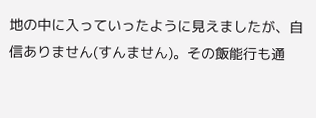地の中に入っていったように見えましたが、自信ありません(すんません)。その飯能行も通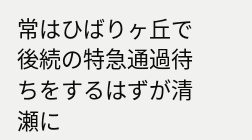常はひばりヶ丘で後続の特急通過待ちをするはずが清瀬に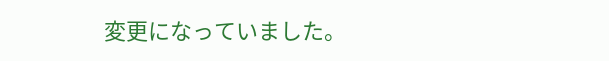変更になっていました。